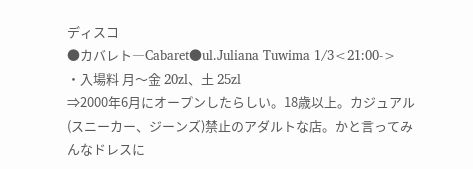ディスコ
●カバレト―Cabaret●ul.Juliana Tuwima 1/3<21:00->
・入場料 月〜金 20zl、土 25zl
⇒2000年6月にオープンしたらしい。18歳以上。カジュアル(スニーカー、ジーンズ)禁止のアダルトな店。かと言ってみんなドレスに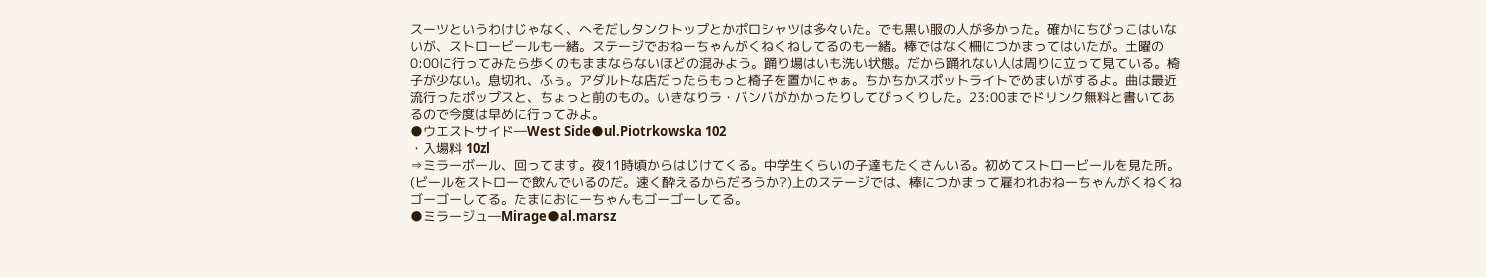スーツというわけじゃなく、へそだしタンクトップとかポロシャツは多々いた。でも黒い服の人が多かった。確かにちびっこはいないが、ストロービールも一緒。ステージでおねーちゃんがくねくねしてるのも一緒。棒ではなく柵につかまってはいたが。土曜の0:00に行ってみたら歩くのもままならないほどの混みよう。踊り場はいも洗い状態。だから踊れない人は周りに立って見ている。椅子が少ない。息切れ、ふぅ。アダルトな店だったらもっと椅子を置かにゃぁ。ちかちかスポットライトでめまいがするよ。曲は最近流行ったポップスと、ちょっと前のもの。いきなりラ・バンバがかかったりしてびっくりした。23:00までドリンク無料と書いてあるので今度は早めに行ってみよ。
●ウエストサイド―West Side●ul.Piotrkowska 102
・入場料 10zl
⇒ミラーボール、回ってます。夜11時頃からはじけてくる。中学生くらいの子達もたくさんいる。初めてストロービールを見た所。(ビールをストローで飲んでいるのだ。速く酔えるからだろうか?)上のステージでは、棒につかまって雇われおねーちゃんがくねくねゴーゴーしてる。たまにおにーちゃんもゴーゴーしてる。
●ミラージュ―Mirage●al.marsz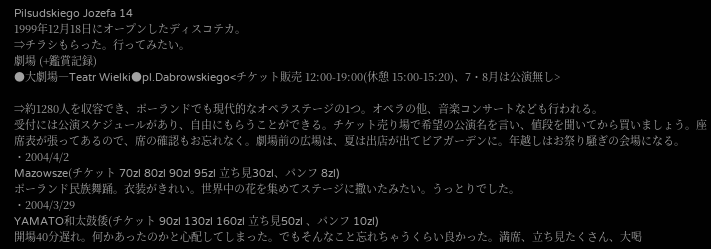Pilsudskiego Jozefa 14
1999年12月18日にオープンしたディスコテカ。
⇒チラシもらった。行ってみたい。
劇場 (+鑑賞記録)
●大劇場―Teatr Wielki●pl.Dabrowskiego<チケット販売 12:00-19:00(休憩 15:00-15:20)、7・8月は公演無し>

⇒約1280人を収容でき、ポーランドでも現代的なオペラステージの1つ。オペラの他、音楽コンサートなども行われる。
受付には公演スケジュールがあり、自由にもらうことができる。チケット売り場で希望の公演名を言い、値段を聞いてから買いましょう。座席表が張ってあるので、席の確認もお忘れなく。劇場前の広場は、夏は出店が出てビアガーデンに。年越しはお祭り騒ぎの会場になる。
・2004/4/2
Mazowsze(チケット 70zl 80zl 90zl 95zl 立ち見30zl、パンフ 8zl)
ポーランド民族舞踊。衣装がきれい。世界中の花を集めてステージに撒いたみたい。うっとりでした。
・2004/3/29
YAMATO和太鼓倭(チケット 90zl 130zl 160zl 立ち見50zl 、パンフ 10zl)
開場40分遅れ。何かあったのかと心配してしまった。でもそんなこと忘れちゃうくらい良かった。満席、立ち見たくさん、大喝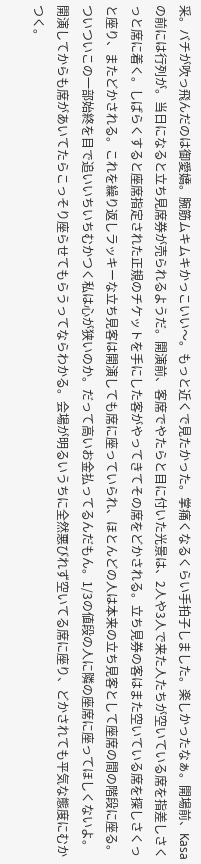采。バチが吹っ飛んだのは御愛嬌。腕筋ムキムキかっこいい〜。もっと近くで見たかった。掌痛くなるくらい手拍子しました。楽しかったなぁ。開場前、Kasaの前には行列が。当日になると立ち見席券が売られるようだ。開演前、客席でやたらと目に付いた光景は、2人や3人で来た人たちが空いている席を指差しさくっと席に着く。しばらくすると座席指定された正規のチケットを手にした客がやってきてその席をどかされる。立ち見券の客はまた空いている席を探しさくっと座り、またどかされる。これを繰り返しラッキーな立ち見客は開演しても席に座っていられ、ほとんどの人は本来の立ち見客として座席の間の階段に座る。ついついこの一部始終を目で追いいちいちむかつく私は心が狭いのか。だって高いお金払ってるんだもん。1/3の値段の人に隣の座席に座ってほしくないよ。開演してからも席があいてたらこっそり座らせてもらうってならわかる。会場が明るいうちに全然悪びれず空いてる席に座り、どかされても平気な態度にむかつく。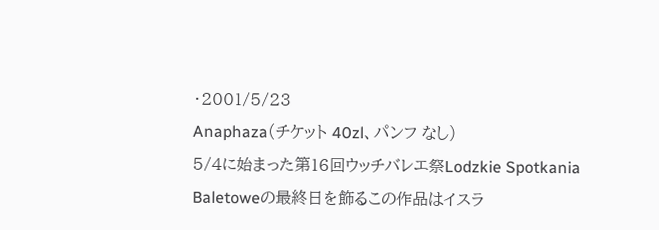・2001/5/23
Anaphaza(チケット 40zl、パンフ なし)
5/4に始まった第16回ウッチバレエ祭Lodzkie Spotkania Baletoweの最終日を飾るこの作品はイスラ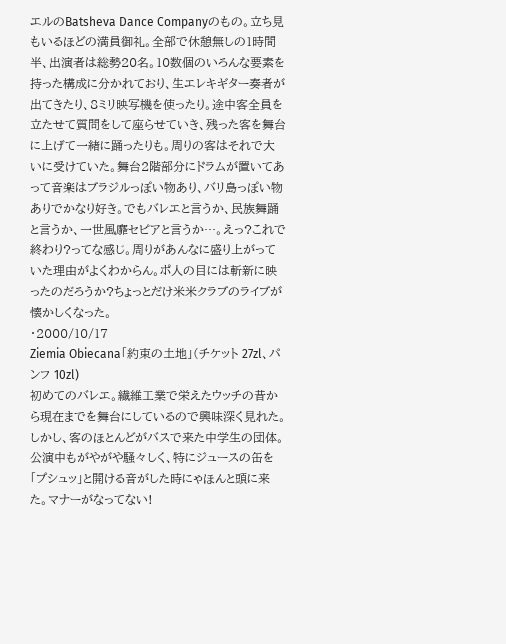エルのBatsheva Dance Companyのもの。立ち見もいるほどの満員御礼。全部で休憩無しの1時間半、出演者は総勢20名。10数個のいろんな要素を持った構成に分かれており、生エレキギター奏者が出てきたり、8ミリ映写機を使ったり。途中客全員を立たせて質問をして座らせていき、残った客を舞台に上げて一緒に踊ったりも。周りの客はそれで大いに受けていた。舞台2階部分にドラムが置いてあって音楽はブラジルっぽい物あり、バリ島っぽい物ありでかなり好き。でもバレエと言うか、民族舞踊と言うか、一世風靡セピアと言うか…。えっ?これで終わり?ってな感じ。周りがあんなに盛り上がっていた理由がよくわからん。ポ人の目には斬新に映ったのだろうか?ちょっとだけ米米クラブのライブが懐かしくなった。
・2000/10/17
Ziemia Obiecana「約束の土地」(チケット 27zl、パンフ 10zl)
初めてのバレエ。繊維工業で栄えたウッチの昔から現在までを舞台にしているので興味深く見れた。しかし、客のほとんどがバスで来た中学生の団体。公演中もがやがや騒々しく、特にジュースの缶を「プシュッ」と開ける音がした時にゃほんと頭に来た。マナーがなってない!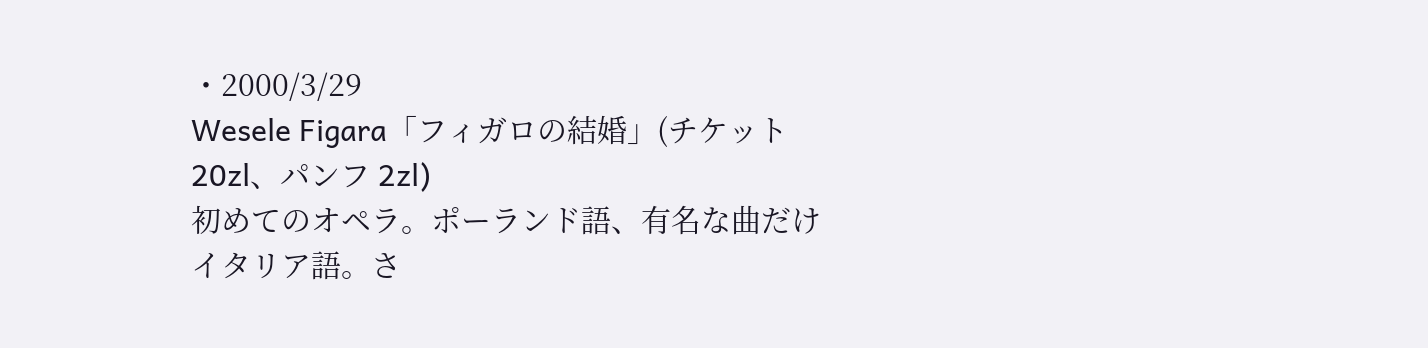・2000/3/29
Wesele Figara「フィガロの結婚」(チケット 20zl、パンフ 2zl)
初めてのオペラ。ポーランド語、有名な曲だけイタリア語。さ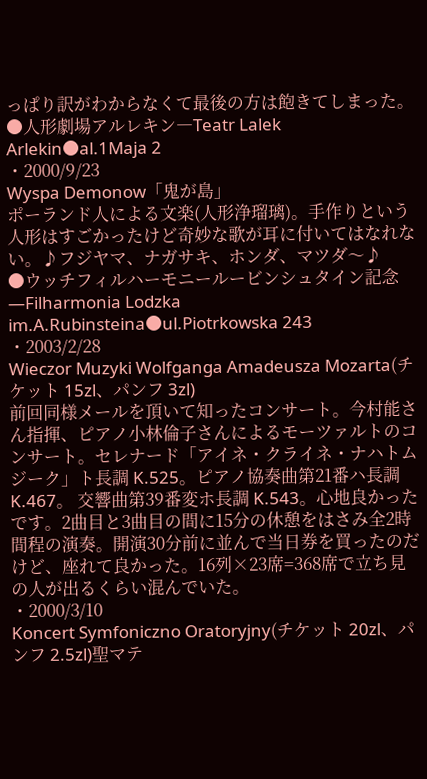っぱり訳がわからなくて最後の方は飽きてしまった。
●人形劇場アルレキン―Teatr Lalek Arlekin●al.1Maja 2
・2000/9/23
Wyspa Demonow「鬼が島」
ポーランド人による文楽(人形浄瑠璃)。手作りという人形はすごかったけど奇妙な歌が耳に付いてはなれない。♪フジヤマ、ナガサキ、ホンダ、マツダ〜♪
●ウッチフィルハーモニールービンシュタイン記念―Filharmonia Lodzka im.A.Rubinsteina●ul.Piotrkowska 243
・2003/2/28
Wieczor Muzyki Wolfganga Amadeusza Mozarta(チケット 15zl、パンフ 3zl)
前回同様メールを頂いて知ったコンサート。今村能さん指揮、ピアノ小林倫子さんによるモーツァルトのコンサート。セレナード「アイネ・クライネ・ナハトムジーク」ト長調 K.525。ピアノ協奏曲第21番ハ長調 K.467。 交響曲第39番変ホ長調 K.543。心地良かったです。2曲目と3曲目の間に15分の休憩をはさみ全2時間程の演奏。開演30分前に並んで当日券を買ったのだけど、座れて良かった。16列×23席=368席で立ち見の人が出るくらい混んでいた。
・2000/3/10
Koncert Symfoniczno Oratoryjny(チケット 20zl、パンフ 2.5zl)聖マテ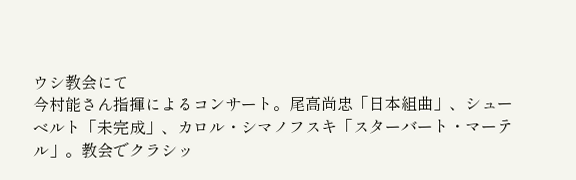ウシ教会にて
今村能さん指揮によるコンサート。尾高尚忠「日本組曲」、シューベルト「未完成」、カロル・シマノフスキ「スターバート・マーテル」。教会でクラシッ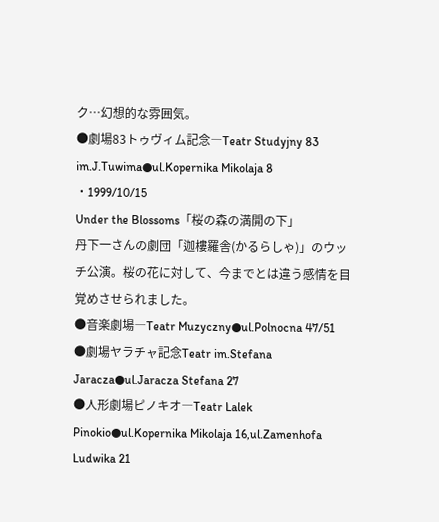ク…幻想的な雰囲気。
●劇場83トゥヴィム記念―Teatr Studyjny 83 im.J.Tuwima●ul.Kopernika Mikolaja 8
・1999/10/15
Under the Blossoms「桜の森の満開の下」
丹下一さんの劇団「迦樓羅舎(かるらしゃ)」のウッチ公演。桜の花に対して、今までとは違う感情を目覚めさせられました。
●音楽劇場―Teatr Muzyczny●ul.Polnocna 47/51
●劇場ヤラチャ記念Teatr im.Stefana Jaracza●ul.Jaracza Stefana 27
●人形劇場ピノキオ―Teatr Lalek Pinokio●ul.Kopernika Mikolaja 16,ul.Zamenhofa Ludwika 21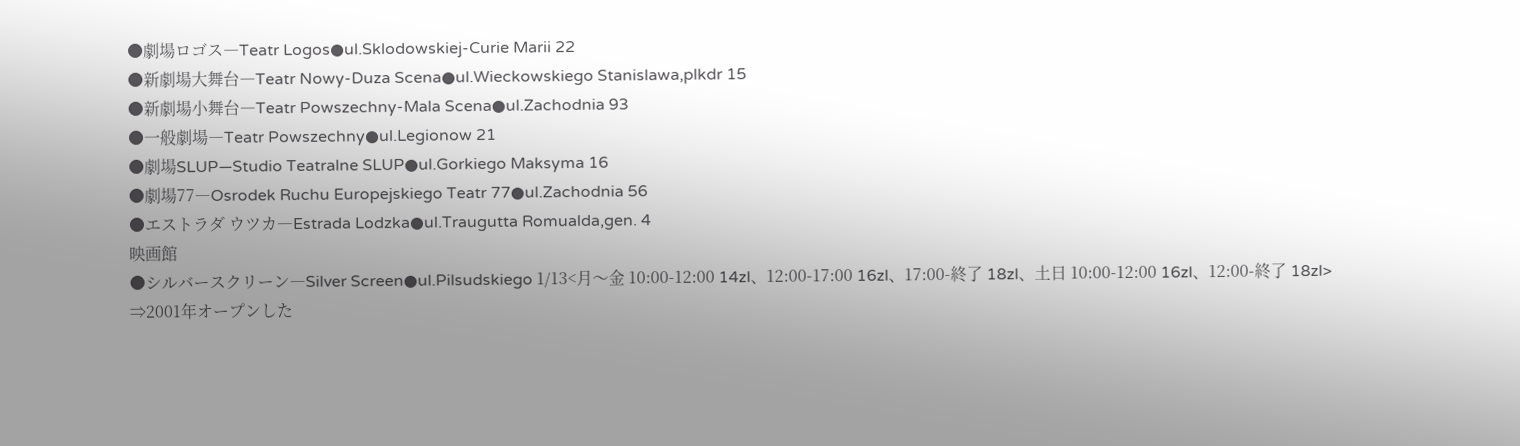●劇場ロゴス―Teatr Logos●ul.Sklodowskiej-Curie Marii 22
●新劇場大舞台―Teatr Nowy-Duza Scena●ul.Wieckowskiego Stanislawa,plkdr 15
●新劇場小舞台―Teatr Powszechny-Mala Scena●ul.Zachodnia 93
●一般劇場―Teatr Powszechny●ul.Legionow 21
●劇場SLUP―Studio Teatralne SLUP●ul.Gorkiego Maksyma 16
●劇場77―Osrodek Ruchu Europejskiego Teatr 77●ul.Zachodnia 56
●エストラダ ウツカ―Estrada Lodzka●ul.Traugutta Romualda,gen. 4
映画館
●シルバースクリーン―Silver Screen●ul.Pilsudskiego 1/13<月〜金 10:00-12:00 14zl、12:00-17:00 16zl、17:00-終了 18zl、土日 10:00-12:00 16zl、12:00-終了 18zl>
⇒2001年オープンした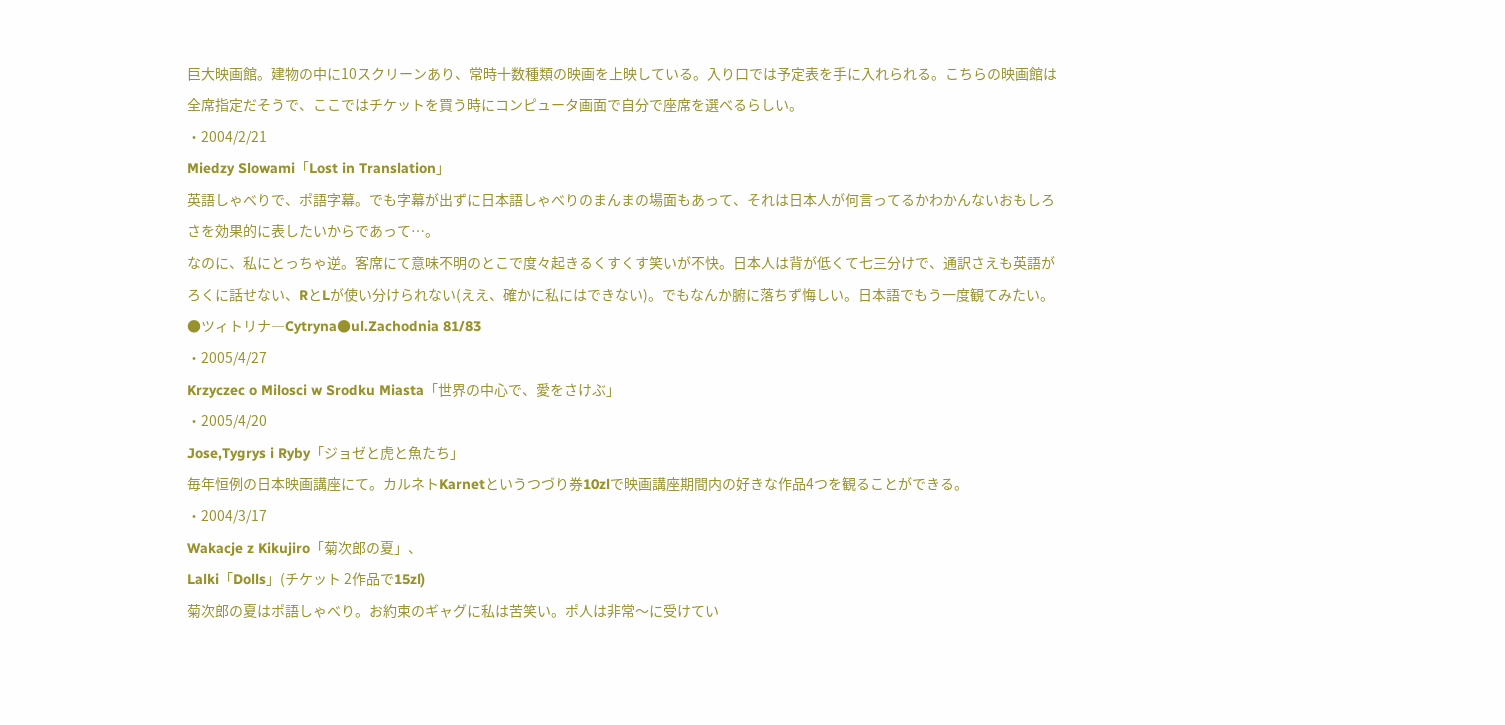巨大映画館。建物の中に10スクリーンあり、常時十数種類の映画を上映している。入り口では予定表を手に入れられる。こちらの映画館は全席指定だそうで、ここではチケットを買う時にコンピュータ画面で自分で座席を選べるらしい。
・2004/2/21
Miedzy Slowami「Lost in Translation」
英語しゃべりで、ポ語字幕。でも字幕が出ずに日本語しゃべりのまんまの場面もあって、それは日本人が何言ってるかわかんないおもしろさを効果的に表したいからであって…。
なのに、私にとっちゃ逆。客席にて意味不明のとこで度々起きるくすくす笑いが不快。日本人は背が低くて七三分けで、通訳さえも英語がろくに話せない、RとLが使い分けられない(ええ、確かに私にはできない)。でもなんか腑に落ちず悔しい。日本語でもう一度観てみたい。
●ツィトリナ―Cytryna●ul.Zachodnia 81/83
・2005/4/27
Krzyczec o Milosci w Srodku Miasta「世界の中心で、愛をさけぶ」
・2005/4/20
Jose,Tygrys i Ryby「ジョゼと虎と魚たち」
毎年恒例の日本映画講座にて。カルネトKarnetというつづり券10zlで映画講座期間内の好きな作品4つを観ることができる。
・2004/3/17
Wakacje z Kikujiro「菊次郎の夏」、
Lalki「Dolls」(チケット 2作品で15zl)
菊次郎の夏はポ語しゃべり。お約束のギャグに私は苦笑い。ポ人は非常〜に受けてい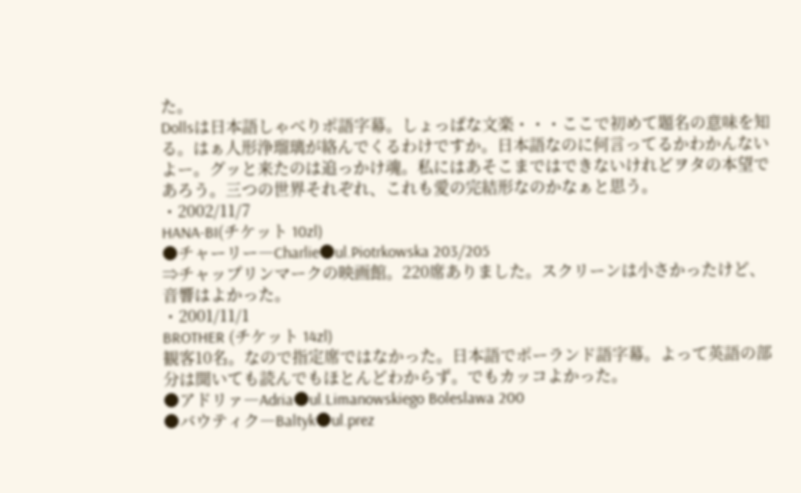た。
Dollsは日本語しゃべりポ語字幕。しょっぱな文楽・・・ここで初めて題名の意味を知る。はぁ人形浄瑠璃が絡んでくるわけですか。日本語なのに何言ってるかわかんないよー。グッと来たのは追っかけ魂。私にはあそこまではできないけれどヲタの本望であろう。三つの世界それぞれ、これも愛の完結形なのかなぁと思う。
・2002/11/7
HANA-BI(チケット 10zl)
●チャーリー―Charlie●ul.Piotrkowska 203/205
⇒チャップリンマークの映画館。220席ありました。スクリーンは小さかったけど、音響はよかった。
・2001/11/1
BROTHER (チケット 14zl)
観客10名。なので指定席ではなかった。日本語でポーランド語字幕。よって英語の部分は聞いても読んでもほとんどわからず。でもカッコよかった。
●アドリァ―Adria●ul.Limanowskiego Boleslawa 200
●バウティク―Baltyk●ul.prez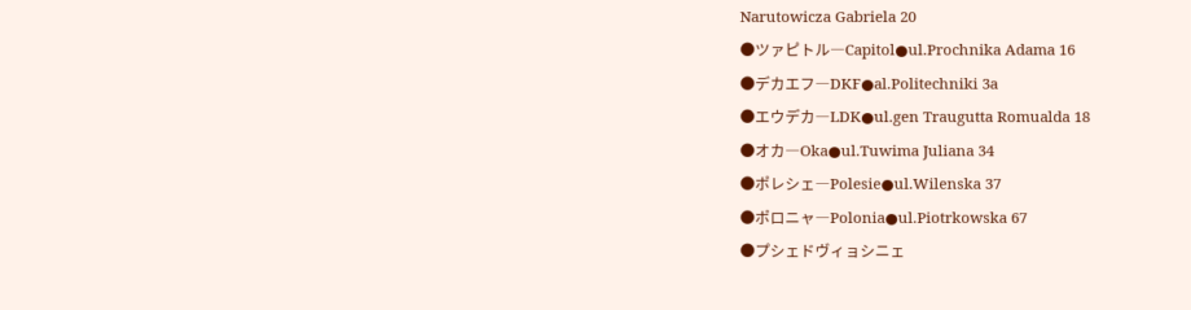Narutowicza Gabriela 20
●ツァピトル―Capitol●ul.Prochnika Adama 16
●デカエフ―DKF●al.Politechniki 3a
●エウデカ―LDK●ul.gen Traugutta Romualda 18
●オカ―Oka●ul.Tuwima Juliana 34
●ポレシェ―Polesie●ul.Wilenska 37
●ポロニャ―Polonia●ul.Piotrkowska 67
●プシェドヴィョシニェ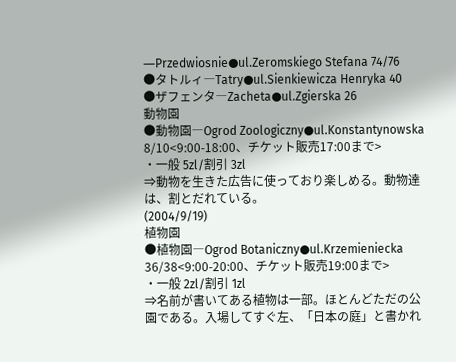―Przedwiosnie●ul.Zeromskiego Stefana 74/76
●タトルィ―Tatry●ul.Sienkiewicza Henryka 40
●ザフェンタ―Zacheta●ul.Zgierska 26
動物園
●動物園―Ogrod Zoologiczny●ul.Konstantynowska 8/10<9:00-18:00、チケット販売17:00まで>
・一般 5zl/割引 3zl
⇒動物を生きた広告に使っており楽しめる。動物達は、割とだれている。
(2004/9/19)
植物園
●植物園―Ogrod Botaniczny●ul.Krzemieniecka 36/38<9:00-20:00、チケット販売19:00まで>
・一般 2zl/割引 1zl
⇒名前が書いてある植物は一部。ほとんどただの公園である。入場してすぐ左、「日本の庭」と書かれ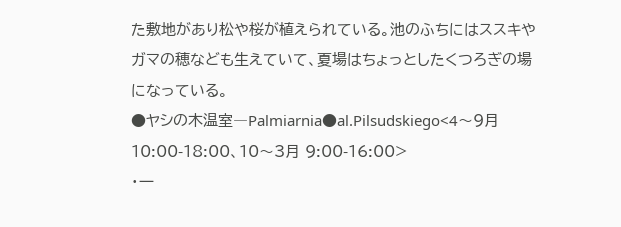た敷地があり松や桜が植えられている。池のふちにはススキやガマの穂なども生えていて、夏場はちょっとしたくつろぎの場になっている。
●ヤシの木温室―Palmiarnia●al.Pilsudskiego<4〜9月 10:00-18:00、10〜3月 9:00-16:00>
・一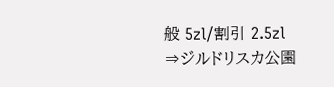般 5zl/割引 2.5zl
⇒ジルドリスカ公園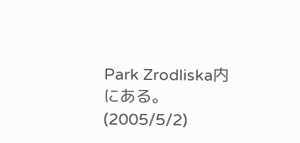Park Zrodliska内にある。
(2005/5/2)